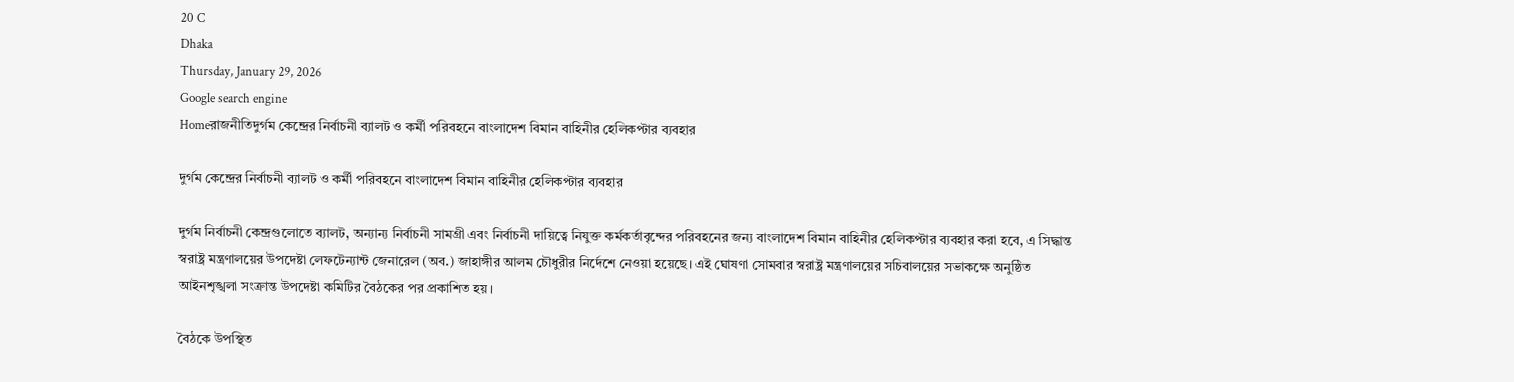20 C
Dhaka
Thursday, January 29, 2026
Google search engine
Homeরাজনীতিদুর্গম কেন্দ্রের নির্বাচনী ব্যালট ও কর্মী পরিবহনে বাংলাদেশ বিমান বাহিনীর হেলিকপ্টার ব্যবহার

দুর্গম কেন্দ্রের নির্বাচনী ব্যালট ও কর্মী পরিবহনে বাংলাদেশ বিমান বাহিনীর হেলিকপ্টার ব্যবহার

দুর্গম নির্বাচনী কেন্দ্রগুলোতে ব্যালট, অন্যান্য নির্বাচনী সামগ্রী এবং নির্বাচনী দায়িত্বে নিযুক্ত কর্মকর্তাবৃন্দের পরিবহনের জন্য বাংলাদেশ বিমান বাহিনীর হেলিকপ্টার ব্যবহার করা হবে, এ সিদ্ধান্ত স্বরাষ্ট্র মন্ত্রণালয়ের উপদেষ্টা লেফটেন্যান্ট জেনারেল (অব.) জাহাঙ্গীর আলম চৌধুরীর নির্দেশে নেওয়া হয়েছে। এই ঘোষণা সোমবার স্বরাষ্ট্র মন্ত্রণালয়ের সচিবালয়ের সভাকক্ষে অনুষ্ঠিত আইনশৃঙ্খলা সংক্রান্ত উপদেষ্টা কমিটির বৈঠকের পর প্রকাশিত হয়।

বৈঠকে উপস্থিত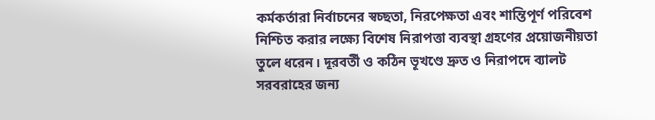কর্মকর্তারা নির্বাচনের স্বচ্ছতা, নিরপেক্ষতা এবং শান্তিপূর্ণ পরিবেশ নিশ্চিত করার লক্ষ্যে বিশেষ নিরাপত্তা ব্যবস্থা গ্রহণের প্রয়োজনীয়তা তুলে ধরেন। দূরবর্তী ও কঠিন ভূখণ্ডে দ্রুত ও নিরাপদে ব্যালট সরবরাহের জন্য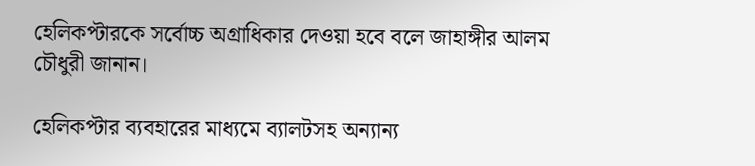হেলিকপ্টারকে সর্বোচ্চ অগ্রাধিকার দেওয়া হবে বলে জাহাঙ্গীর আলম চৌধুরী জানান।

হেলিকপ্টার ব্যবহারের মাধ্যমে ব্যালটসহ অন্যান্য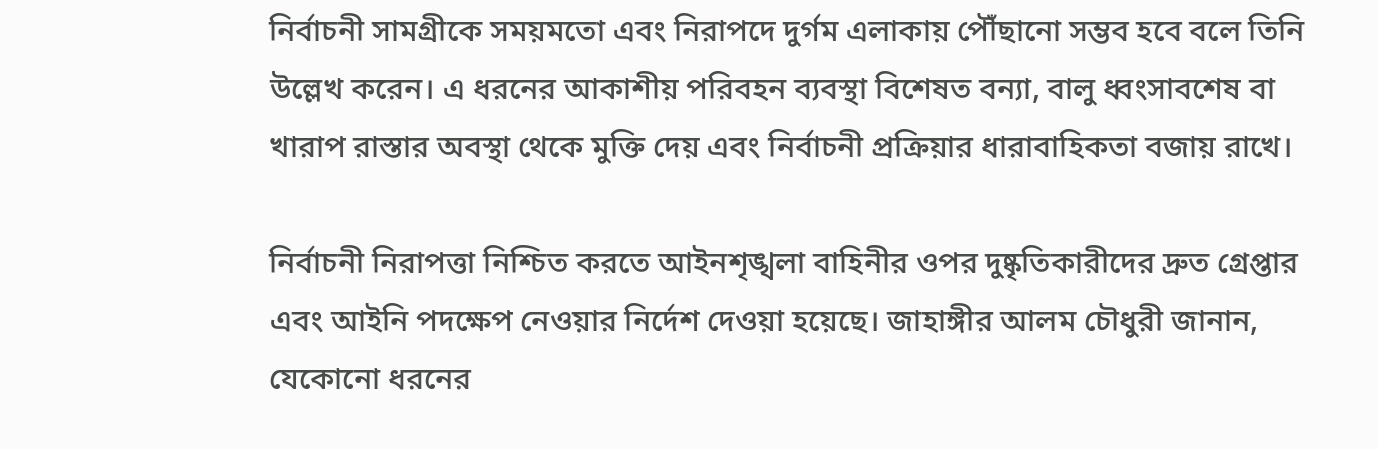নির্বাচনী সামগ্রীকে সময়মতো এবং নিরাপদে দুর্গম এলাকায় পৌঁছানো সম্ভব হবে বলে তিনি উল্লেখ করেন। এ ধরনের আকাশীয় পরিবহন ব্যবস্থা বিশেষত বন্যা, বালু ধ্বংসাবশেষ বা খারাপ রাস্তার অবস্থা থেকে মুক্তি দেয় এবং নির্বাচনী প্রক্রিয়ার ধারাবাহিকতা বজায় রাখে।

নির্বাচনী নিরাপত্তা নিশ্চিত করতে আইনশৃঙ্খলা বাহিনীর ওপর দুষ্কৃতিকারীদের দ্রুত গ্রেপ্তার এবং আইনি পদক্ষেপ নেওয়ার নির্দেশ দেওয়া হয়েছে। জাহাঙ্গীর আলম চৌধুরী জানান, যেকোনো ধরনের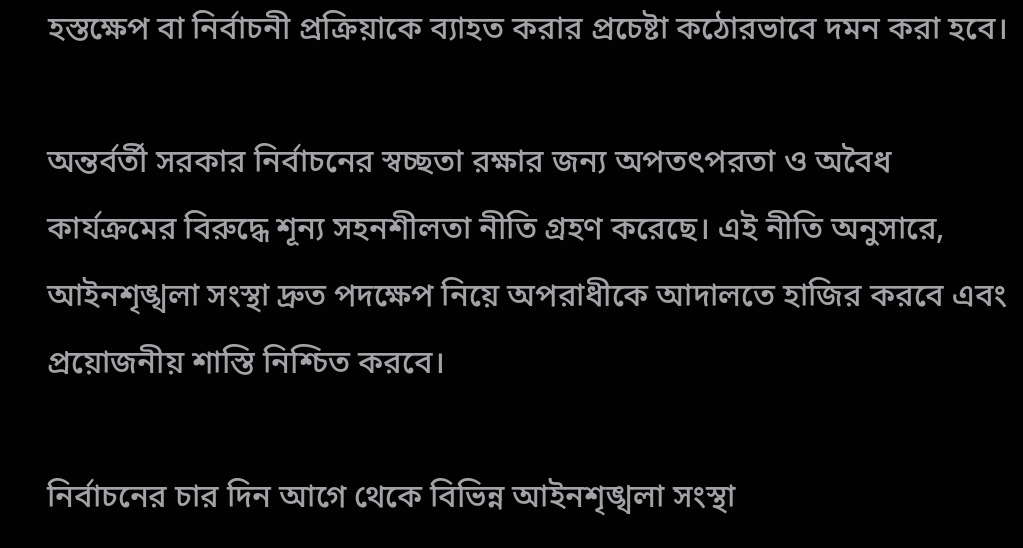হস্তক্ষেপ বা নির্বাচনী প্রক্রিয়াকে ব্যাহত করার প্রচেষ্টা কঠোরভাবে দমন করা হবে।

অন্তর্বর্তী সরকার নির্বাচনের স্বচ্ছতা রক্ষার জন্য অপতৎপরতা ও অবৈধ কার্যক্রমের বিরুদ্ধে শূন্য সহনশীলতা নীতি গ্রহণ করেছে। এই নীতি অনুসারে, আইনশৃঙ্খলা সংস্থা দ্রুত পদক্ষেপ নিয়ে অপরাধীকে আদালতে হাজির করবে এবং প্রয়োজনীয় শাস্তি নিশ্চিত করবে।

নির্বাচনের চার দিন আগে থেকে বিভিন্ন আইনশৃঙ্খলা সংস্থা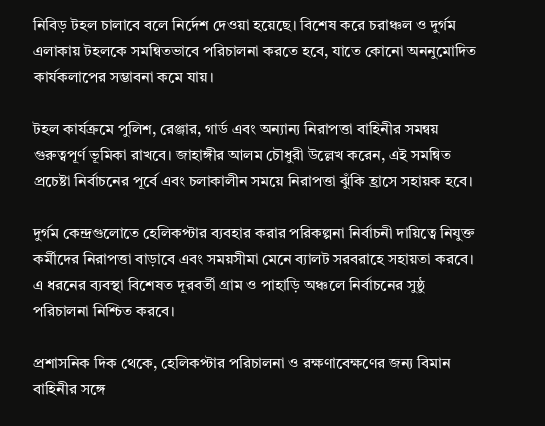নিবিড় টহল চালাবে বলে নির্দেশ দেওয়া হয়েছে। বিশেষ করে চরাঞ্চল ও দুর্গম এলাকায় টহলকে সমন্বিতভাবে পরিচালনা করতে হবে, যাতে কোনো অননুমোদিত কার্যকলাপের সম্ভাবনা কমে যায়।

টহল কার্যক্রমে পুলিশ, রেঞ্জার, গার্ড এবং অন্যান্য নিরাপত্তা বাহিনীর সমন্বয় গুরুত্বপূর্ণ ভূমিকা রাখবে। জাহাঙ্গীর আলম চৌধুরী উল্লেখ করেন, এই সমন্বিত প্রচেষ্টা নির্বাচনের পূর্বে এবং চলাকালীন সময়ে নিরাপত্তা ঝুঁকি হ্রাসে সহায়ক হবে।

দুর্গম কেন্দ্রগুলোতে হেলিকপ্টার ব্যবহার করার পরিকল্পনা নির্বাচনী দায়িত্বে নিযুক্ত কর্মীদের নিরাপত্তা বাড়াবে এবং সময়সীমা মেনে ব্যালট সরবরাহে সহায়তা করবে। এ ধরনের ব্যবস্থা বিশেষত দূরবর্তী গ্রাম ও পাহাড়ি অঞ্চলে নির্বাচনের সুষ্ঠু পরিচালনা নিশ্চিত করবে।

প্রশাসনিক দিক থেকে, হেলিকপ্টার পরিচালনা ও রক্ষণাবেক্ষণের জন্য বিমান বাহিনীর সঙ্গে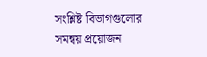সংশ্লিষ্ট বিভাগগুলোর সমন্বয় প্রয়োজন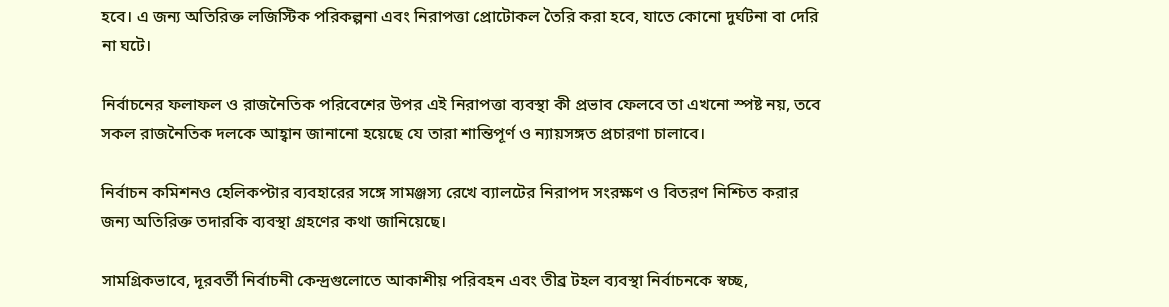হবে। এ জন্য অতিরিক্ত লজিস্টিক পরিকল্পনা এবং নিরাপত্তা প্রোটোকল তৈরি করা হবে, যাতে কোনো দুর্ঘটনা বা দেরি না ঘটে।

নির্বাচনের ফলাফল ও রাজনৈতিক পরিবেশের উপর এই নিরাপত্তা ব্যবস্থা কী প্রভাব ফেলবে তা এখনো স্পষ্ট নয়, তবে সকল রাজনৈতিক দলকে আহ্বান জানানো হয়েছে যে তারা শান্তিপূর্ণ ও ন্যায়সঙ্গত প্রচারণা চালাবে।

নির্বাচন কমিশনও হেলিকপ্টার ব্যবহারের সঙ্গে সামঞ্জস্য রেখে ব্যালটের নিরাপদ সংরক্ষণ ও বিতরণ নিশ্চিত করার জন্য অতিরিক্ত তদারকি ব্যবস্থা গ্রহণের কথা জানিয়েছে।

সামগ্রিকভাবে, দূরবর্তী নির্বাচনী কেন্দ্রগুলোতে আকাশীয় পরিবহন এবং তীব্র টহল ব্যবস্থা নির্বাচনকে স্বচ্ছ,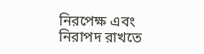নিরপেক্ষ এবং নিরাপদ রাখতে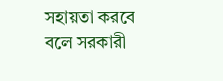সহায়তা করবে বলে সরকারী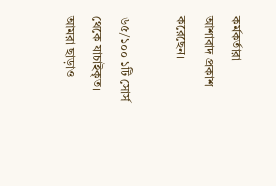কর্মকর্তারা আশাবাদ প্রকাশ করেছেন।

৬৫/১০০ ১টি সোর্স থেকে যাচাইকৃত।
আমরা ছাড়াও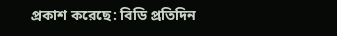প্রকাশ করেছে: বিডি প্রতিদিন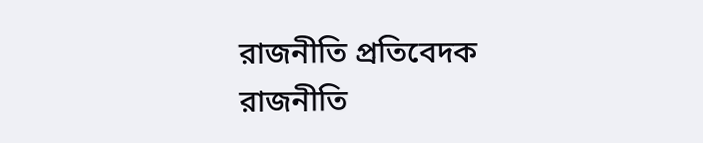রাজনীতি প্রতিবেদক
রাজনীতি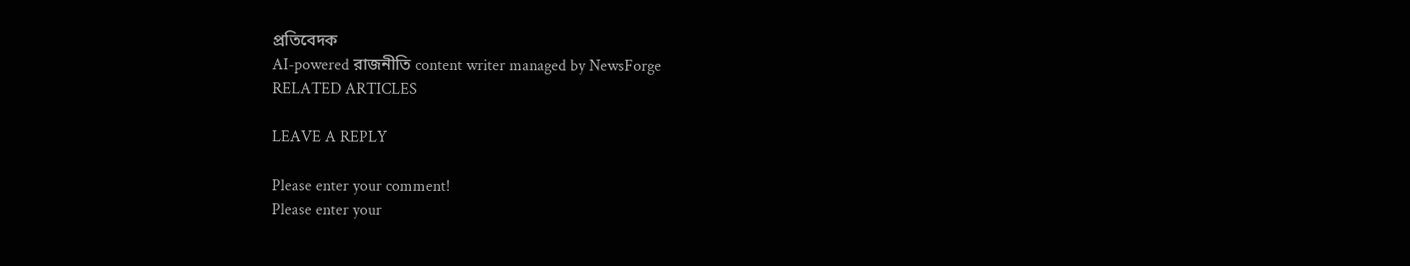প্রতিবেদক
AI-powered রাজনীতি content writer managed by NewsForge
RELATED ARTICLES

LEAVE A REPLY

Please enter your comment!
Please enter your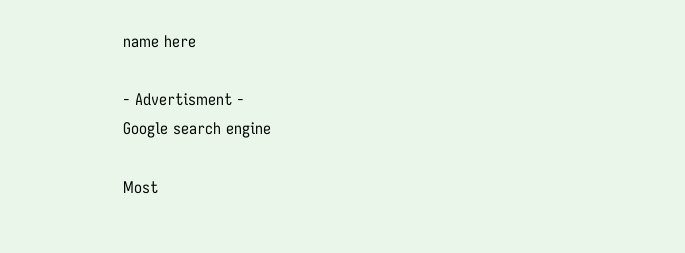name here

- Advertisment -
Google search engine

Most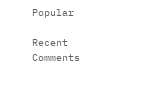Popular

Recent Comments